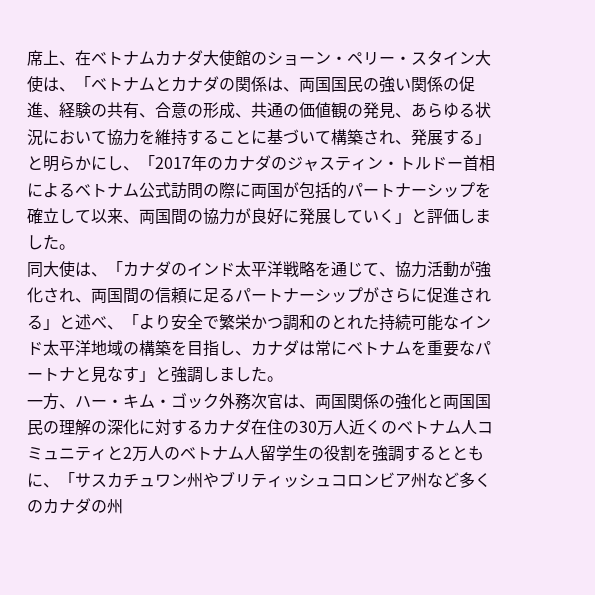席上、在ベトナムカナダ大使館のショーン・ペリー・スタイン大使は、「ベトナムとカナダの関係は、両国国民の強い関係の促進、経験の共有、合意の形成、共通の価値観の発見、あらゆる状況において協力を維持することに基づいて構築され、発展する」と明らかにし、「2017年のカナダのジャスティン・トルドー首相によるベトナム公式訪問の際に両国が包括的パートナーシップを確立して以来、両国間の協力が良好に発展していく」と評価しました。
同大使は、「カナダのインド太平洋戦略を通じて、協力活動が強化され、両国間の信頼に足るパートナーシップがさらに促進される」と述べ、「より安全で繁栄かつ調和のとれた持続可能なインド太平洋地域の構築を目指し、カナダは常にベトナムを重要なパートナと見なす」と強調しました。
一方、ハー・キム・ゴック外務次官は、両国関係の強化と両国国民の理解の深化に対するカナダ在住の30万人近くのベトナム人コミュニティと2万人のベトナム人留学生の役割を強調するとともに、「サスカチュワン州やブリティッシュコロンビア州など多くのカナダの州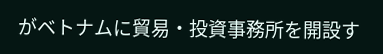がベトナムに貿易・投資事務所を開設す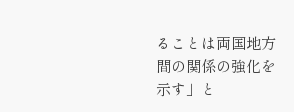ることは両国地方間の関係の強化を示す」と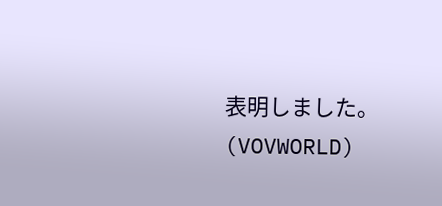表明しました。
(VOVWORLD)